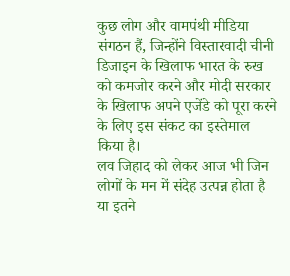कुछ लोग और वामपंथी मीडिया संगठन हैं, जिन्होंने विस्तारवादी चीनी डिजाइन के खिलाफ भारत के रुख को कमजोर करने और मोदी सरकार के खिलाफ अपने एजेंडे को पूरा करने के लिए इस संकट का इस्तेमाल किया है।
लव जिहाद को लेकर आज भी जिन लोगों के मन में संदेह उत्पन्न होता है या इतने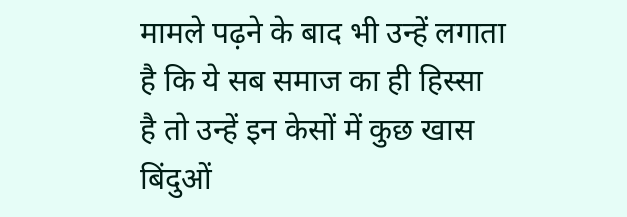मामले पढ़ने के बाद भी उन्हें लगाता है कि ये सब समाज का ही हिस्सा है तो उन्हें इन केसों में कुछ खास बिंदुओं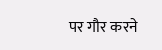पर गौर करने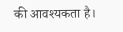की आवश्यकता है।